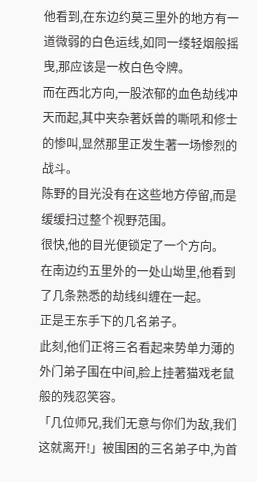他看到,在东边约莫三里外的地方有一道微弱的白色运线,如同一缕轻烟般摇曳,那应该是一枚白色令牌。
而在西北方向,一股浓郁的血色劫线冲天而起,其中夹杂著妖兽的嘶吼和修士的惨叫,显然那里正发生著一场惨烈的战斗。
陈野的目光没有在这些地方停留,而是缓缓扫过整个视野范围。
很快,他的目光便锁定了一个方向。
在南边约五里外的一处山坳里,他看到了几条熟悉的劫线纠缠在一起。
正是王东手下的几名弟子。
此刻,他们正将三名看起来势单力薄的外门弟子围在中间,脸上挂著猫戏老鼠般的残忍笑容。
「几位师兄,我们无意与你们为敌,我们这就离开!」被围困的三名弟子中,为首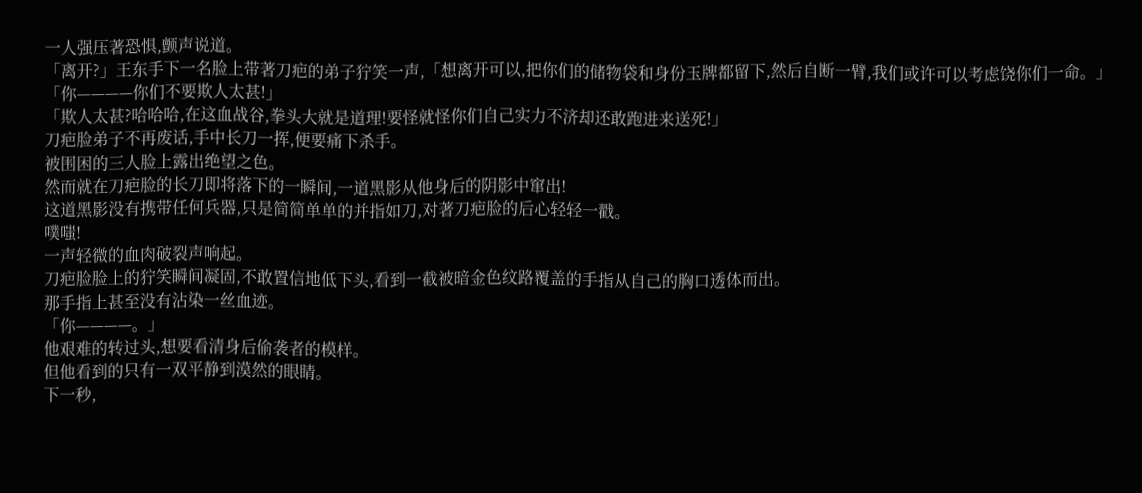一人强压著恐惧,颤声说道。
「离开?」王东手下一名脸上带著刀疤的弟子狞笑一声,「想离开可以,把你们的储物袋和身份玉牌都留下,然后自断一臂,我们或许可以考虑饶你们一命。」
「你————你们不要欺人太甚!」
「欺人太甚?哈哈哈,在这血战谷,拳头大就是道理!要怪就怪你们自己实力不济却还敢跑进来送死!」
刀疤脸弟子不再废话,手中长刀一挥,便要痛下杀手。
被围困的三人脸上露出绝望之色。
然而就在刀疤脸的长刀即将落下的一瞬间,一道黑影从他身后的阴影中窜出!
这道黑影没有携带任何兵器,只是简简单单的并指如刀,对著刀疤脸的后心轻轻一戳。
噗嗤!
一声轻微的血肉破裂声响起。
刀疤脸脸上的狞笑瞬间凝固,不敢置信地低下头,看到一截被暗金色纹路覆盖的手指从自己的胸口透体而出。
那手指上甚至没有沾染一丝血迹。
「你————。」
他艰难的转过头,想要看清身后偷袭者的模样。
但他看到的只有一双平静到漠然的眼睛。
下一秒,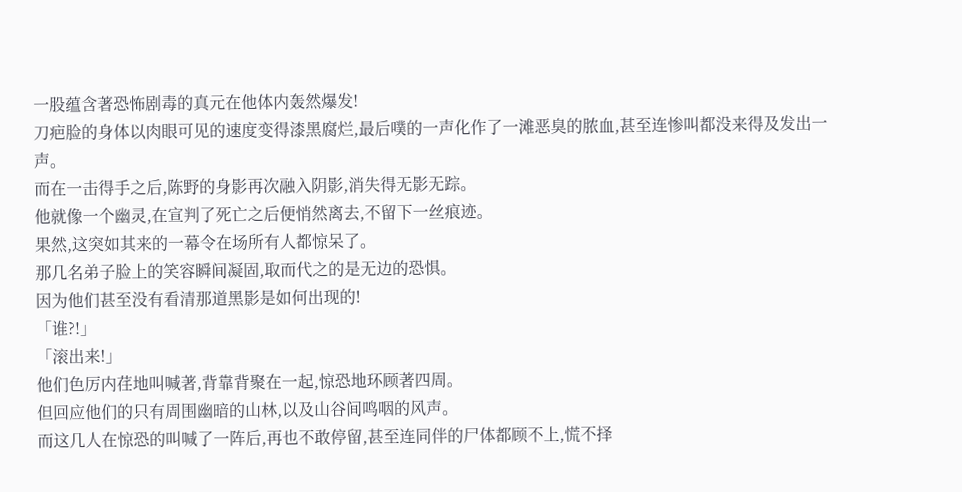一股蕴含著恐怖剧毒的真元在他体内轰然爆发!
刀疤脸的身体以肉眼可见的速度变得漆黑腐烂,最后噗的一声化作了一滩恶臭的脓血,甚至连惨叫都没来得及发出一声。
而在一击得手之后,陈野的身影再次融入阴影,消失得无影无踪。
他就像一个幽灵,在宣判了死亡之后便悄然离去,不留下一丝痕迹。
果然,这突如其来的一幕令在场所有人都惊呆了。
那几名弟子脸上的笑容瞬间凝固,取而代之的是无边的恐惧。
因为他们甚至没有看清那道黑影是如何出现的!
「谁?!」
「滚出来!」
他们色厉内荏地叫喊著,背靠背聚在一起,惊恐地环顾著四周。
但回应他们的只有周围幽暗的山林,以及山谷间鸣咽的风声。
而这几人在惊恐的叫喊了一阵后,再也不敢停留,甚至连同伴的尸体都顾不上,慌不择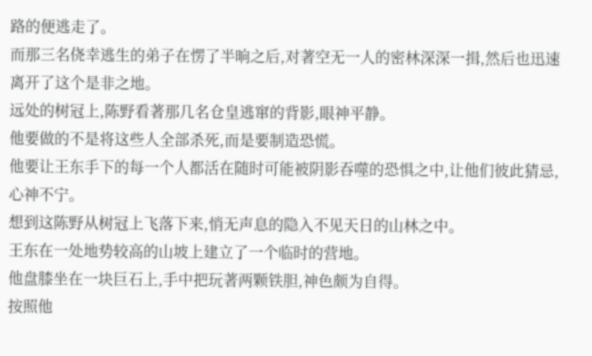路的便逃走了。
而那三名侥幸逃生的弟子在愣了半晌之后,对著空无一人的密林深深一揖,然后也迅速离开了这个是非之地。
远处的树冠上,陈野看著那几名仓皇逃窜的背影,眼神平静。
他要做的不是将这些人全部杀死,而是要制造恐慌。
他要让王东手下的每一个人都活在随时可能被阴影吞噬的恐惧之中,让他们彼此猜忌,心神不宁。
想到这陈野从树冠上飞落下来,悄无声息的隐入不见天日的山林之中。
王东在一处地势较高的山坡上建立了一个临时的营地。
他盘膝坐在一块巨石上,手中把玩著两颗铁胆,神色颇为自得。
按照他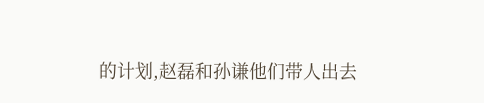的计划,赵磊和孙谦他们带人出去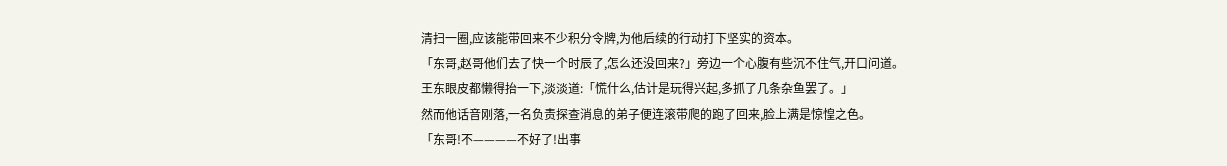清扫一圈,应该能带回来不少积分令牌,为他后续的行动打下坚实的资本。
「东哥,赵哥他们去了快一个时辰了,怎么还没回来?」旁边一个心腹有些沉不住气,开口问道。
王东眼皮都懒得抬一下,淡淡道:「慌什么,估计是玩得兴起,多抓了几条杂鱼罢了。」
然而他话音刚落,一名负责探查消息的弟子便连滚带爬的跑了回来,脸上满是惊惶之色。
「东哥!不————不好了!出事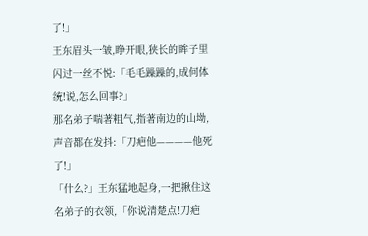了!」
王东眉头一皱,睁开眼,狭长的眸子里闪过一丝不悦:「毛毛躁躁的,成何体统!说,怎么回事?」
那名弟子喘著粗气,指著南边的山坳,声音都在发抖:「刀疤他————他死了!」
「什么?」王东猛地起身,一把揪住这名弟子的衣领,「你说清楚点!刀疤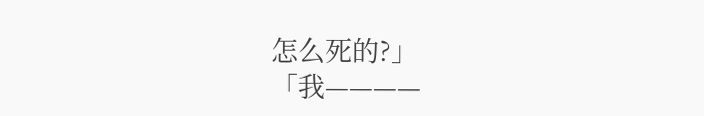怎么死的?」
「我————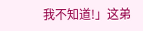我不知道!」这弟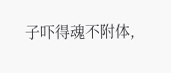子吓得魂不附体,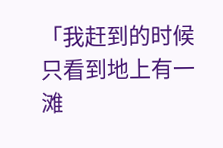「我赶到的时候只看到地上有一滩